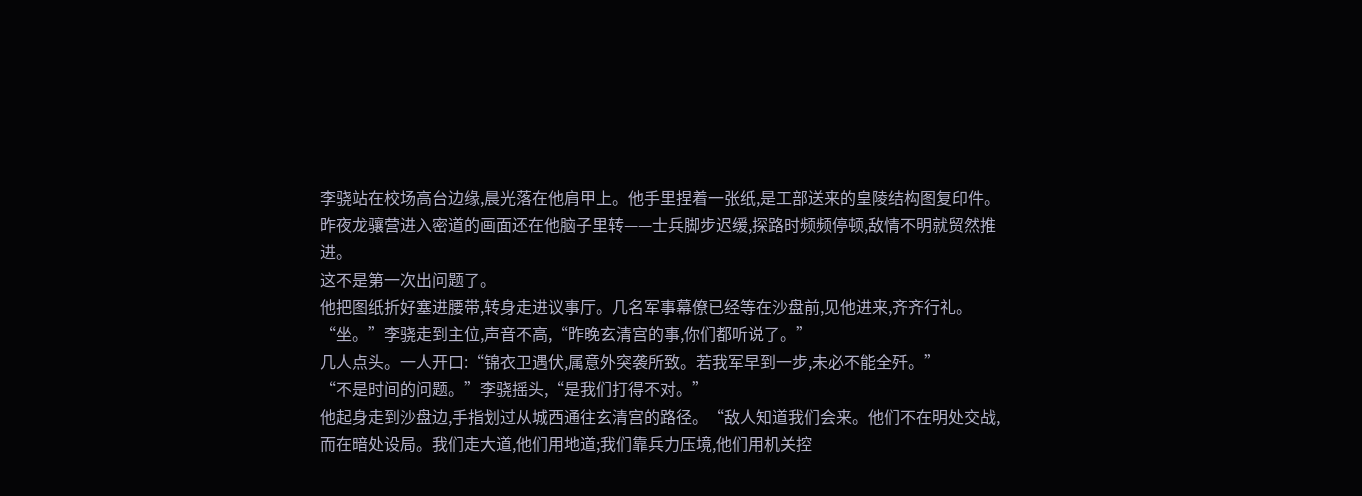李骁站在校场高台边缘,晨光落在他肩甲上。他手里捏着一张纸,是工部送来的皇陵结构图复印件。昨夜龙骧营进入密道的画面还在他脑子里转——士兵脚步迟缓,探路时频频停顿,敌情不明就贸然推进。
这不是第一次出问题了。
他把图纸折好塞进腰带,转身走进议事厅。几名军事幕僚已经等在沙盘前,见他进来,齐齐行礼。
“坐。”李骁走到主位,声音不高,“昨晚玄清宫的事,你们都听说了。”
几人点头。一人开口:“锦衣卫遇伏,属意外突袭所致。若我军早到一步,未必不能全歼。”
“不是时间的问题。”李骁摇头,“是我们打得不对。”
他起身走到沙盘边,手指划过从城西通往玄清宫的路径。“敌人知道我们会来。他们不在明处交战,而在暗处设局。我们走大道,他们用地道;我们靠兵力压境,他们用机关控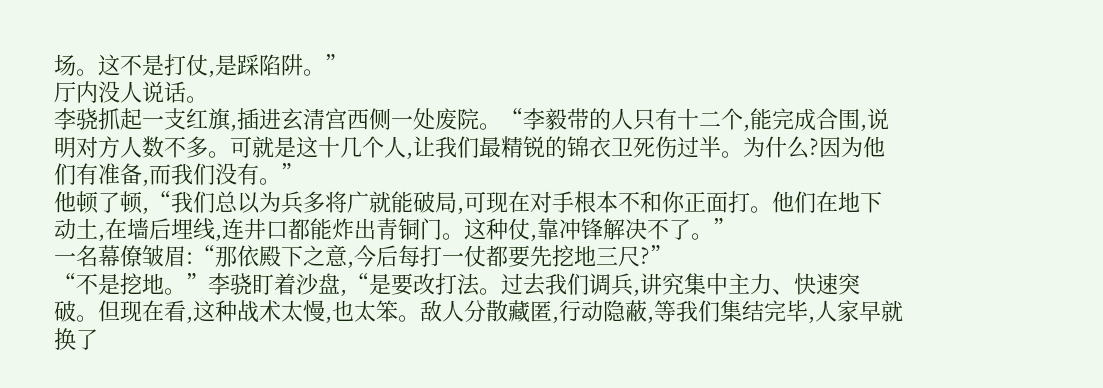场。这不是打仗,是踩陷阱。”
厅内没人说话。
李骁抓起一支红旗,插进玄清宫西侧一处废院。“李毅带的人只有十二个,能完成合围,说明对方人数不多。可就是这十几个人,让我们最精锐的锦衣卫死伤过半。为什么?因为他们有准备,而我们没有。”
他顿了顿,“我们总以为兵多将广就能破局,可现在对手根本不和你正面打。他们在地下动土,在墙后埋线,连井口都能炸出青铜门。这种仗,靠冲锋解决不了。”
一名幕僚皱眉:“那依殿下之意,今后每打一仗都要先挖地三尺?”
“不是挖地。”李骁盯着沙盘,“是要改打法。过去我们调兵,讲究集中主力、快速突破。但现在看,这种战术太慢,也太笨。敌人分散藏匿,行动隐蔽,等我们集结完毕,人家早就换了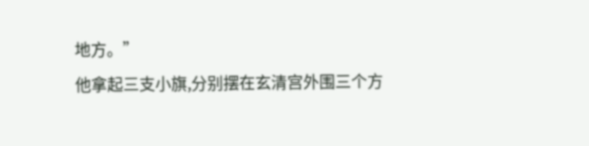地方。”
他拿起三支小旗,分别摆在玄清宫外围三个方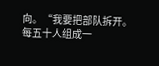向。“我要把部队拆开。每五十人组成一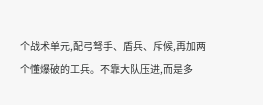个战术单元,配弓弩手、盾兵、斥候,再加两个懂爆破的工兵。不靠大队压进,而是多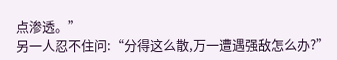点渗透。”
另一人忍不住问:“分得这么散,万一遭遇强敌怎么办?”